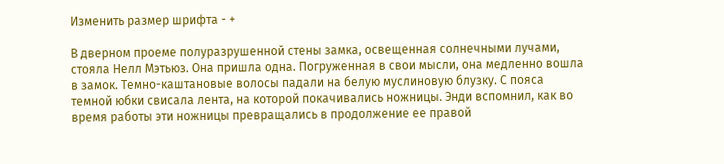Изменить размер шрифта - +

В дверном проеме полуразрушенной стены замка, освещенная солнечными лучами, стояла Нелл Мэтьюз. Она пришла одна. Погруженная в свои мысли, она медленно вошла в замок. Темно-каштановые волосы падали на белую муслиновую блузку. С пояса темной юбки свисала лента, на которой покачивались ножницы. Энди вспомнил, как во время работы эти ножницы превращались в продолжение ее правой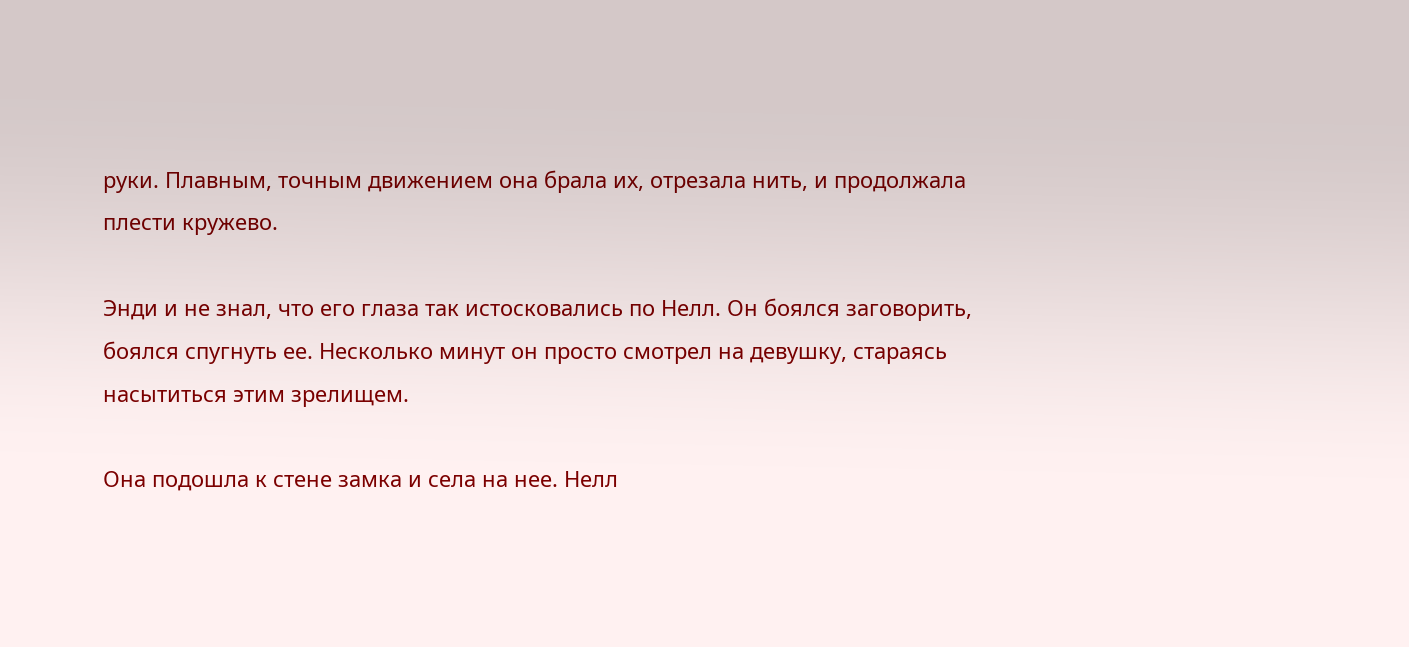руки. Плавным, точным движением она брала их, отрезала нить, и продолжала плести кружево.

Энди и не знал, что его глаза так истосковались по Нелл. Он боялся заговорить, боялся спугнуть ее. Несколько минут он просто смотрел на девушку, стараясь насытиться этим зрелищем.

Она подошла к стене замка и села на нее. Нелл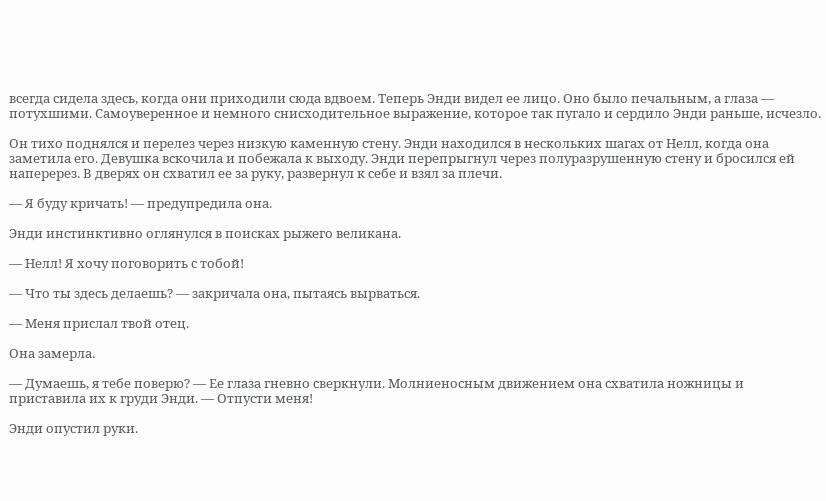всегда сидела здесь, когда они приходили сюда вдвоем. Теперь Энди видел ее лицо. Оно было печальным, а глаза — потухшими. Самоуверенное и немного снисходительное выражение, которое так пугало и сердило Энди раньше, исчезло.

Он тихо поднялся и перелез через низкую каменную стену. Энди находился в нескольких шагах от Нелл, когда она заметила его. Девушка вскочила и побежала к выходу. Энди перепрыгнул через полуразрушенную стену и бросился ей наперерез. В дверях он схватил ее за руку, развернул к себе и взял за плечи.

— Я буду кричать! — предупредила она.

Энди инстинктивно оглянулся в поисках рыжего великана.

— Нелл! Я хочу поговорить с тобой!

— Что ты здесь делаешь? — закричала она, пытаясь вырваться.

— Меня прислал твой отец.

Она замерла.

— Думаешь, я тебе поверю? — Ее глаза гневно сверкнули. Молниеносным движением она схватила ножницы и приставила их к груди Энди. — Отпусти меня!

Энди опустил руки.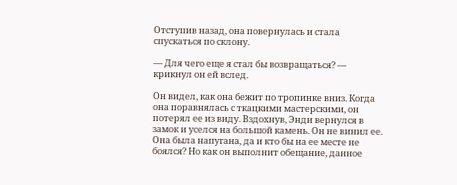Отступив назад, она повернулась и стала спускаться по склону.

— Для чего еще я стал бы возвращаться? — крикнул он ей вслед.

Он видел, как она бежит по тропинке вниз. Когда она поравнялась с ткацкими мастерскими, он потерял ее из виду. Вздохнув, Энди вернулся в замок и уселся на большой камень. Он не винил ее. Она была напугана, да и кто бы на ее месте не боялся? Но как он выполнит обещание, данное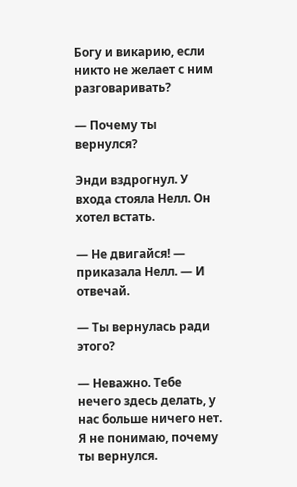Богу и викарию, если никто не желает с ним разговаривать?

— Почему ты вернулся?

Энди вздрогнул. У входа стояла Нелл. Он хотел встать.

— Не двигайся! — приказала Нелл. — И отвечай.

— Ты вернулась ради этого?

— Неважно. Тебе нечего здесь делать, у нас больше ничего нет. Я не понимаю, почему ты вернулся.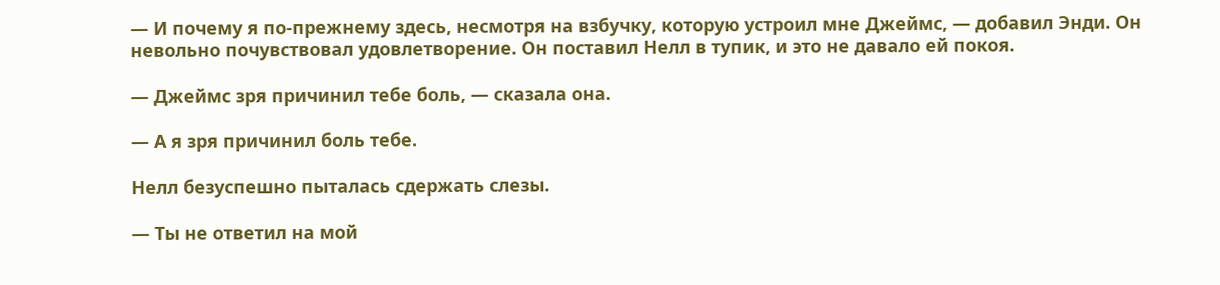— И почему я по-прежнему здесь, несмотря на взбучку, которую устроил мне Джеймс, — добавил Энди. Он невольно почувствовал удовлетворение. Он поставил Нелл в тупик, и это не давало ей покоя.

— Джеймс зря причинил тебе боль, — сказала она.

— А я зря причинил боль тебе.

Нелл безуспешно пыталась сдержать слезы.

— Ты не ответил на мой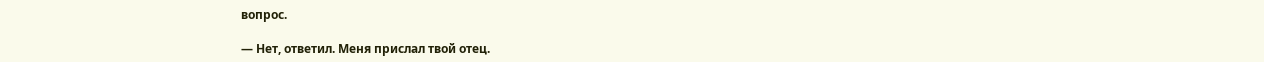вопрос.

— Нет, ответил. Меня прислал твой отец.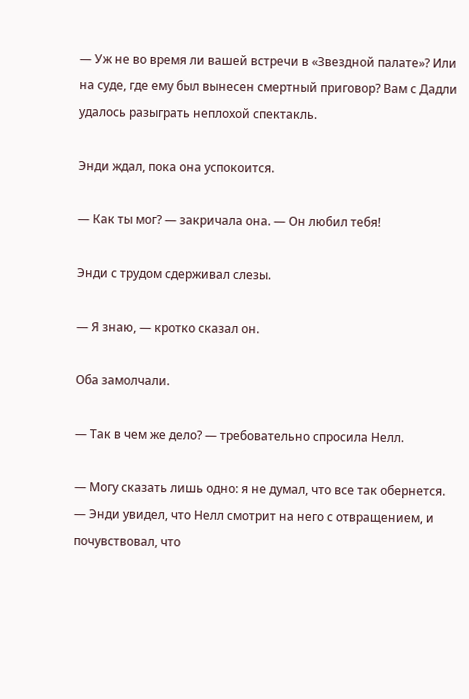— Уж не во время ли вашей встречи в «Звездной палате»? Или на суде, где ему был вынесен смертный приговор? Вам с Дадли удалось разыграть неплохой спектакль.

Энди ждал, пока она успокоится.

— Как ты мог? — закричала она. — Он любил тебя!

Энди с трудом сдерживал слезы.

— Я знаю, — кротко сказал он.

Оба замолчали.

— Так в чем же дело? — требовательно спросила Нелл.

— Могу сказать лишь одно: я не думал, что все так обернется. — Энди увидел, что Нелл смотрит на него с отвращением, и почувствовал, что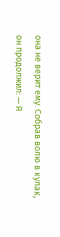она не верит ему. Собрав волю в кулак, он продолжил: — Я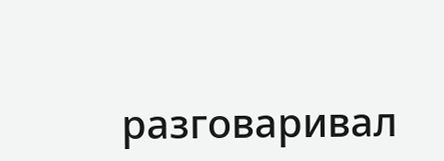разговаривал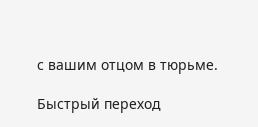с вашим отцом в тюрьме.

Быстрый переход